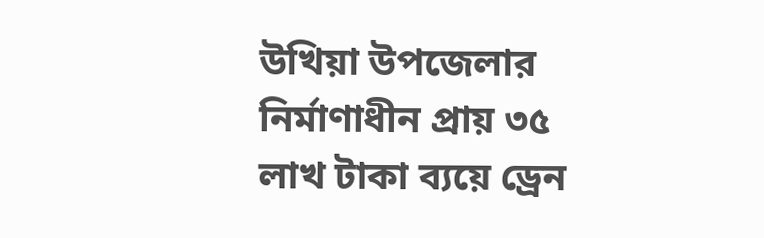উখিয়া উপজেলার নির্মাণাধীন প্রায় ৩৫ লাখ টাকা ব্যয়ে ড্রেন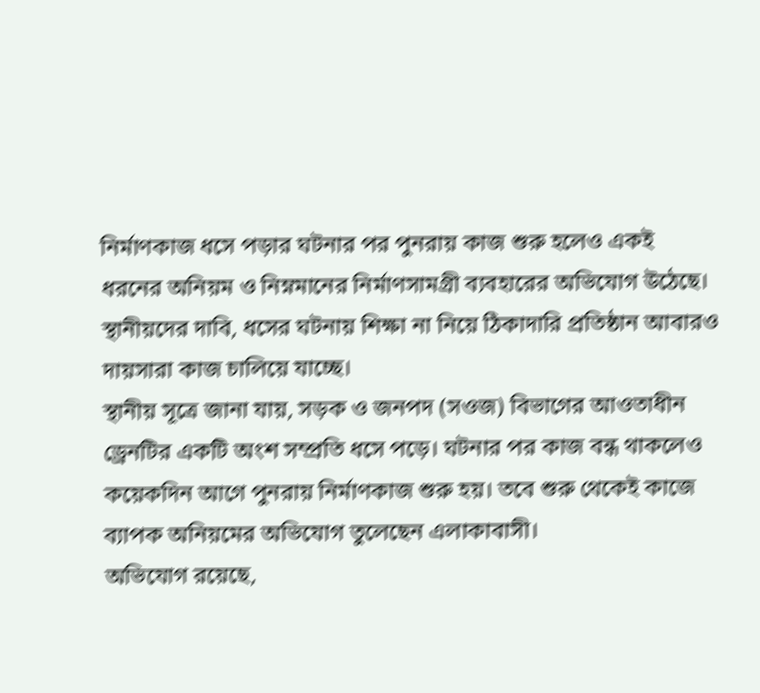নির্মাণকাজ ধসে পড়ার ঘটনার পর পুনরায় কাজ শুরু হলেও একই ধরনের অনিয়ম ও নিম্নমানের নির্মাণসামগ্রী ব্যবহারের অভিযোগ উঠেছে।
স্থানীয়দের দাবি, ধসের ঘটনায় শিক্ষা না নিয়ে ঠিকাদারি প্রতিষ্ঠান আবারও দায়সারা কাজ চালিয়ে যাচ্ছে।
স্থানীয় সূত্রে জানা যায়, সড়ক ও জনপদ (সওজ) বিভাগের আওতাধীন ড্রেনটির একটি অংশ সম্প্রতি ধসে পড়ে। ঘটনার পর কাজ বন্ধ থাকলেও কয়েকদিন আগে পুনরায় নির্মাণকাজ শুরু হয়। তবে শুরু থেকেই কাজে ব্যাপক অনিয়মের অভিযোগ তুলেছেন এলাকাবাসী।
অভিযোগ রয়েছে,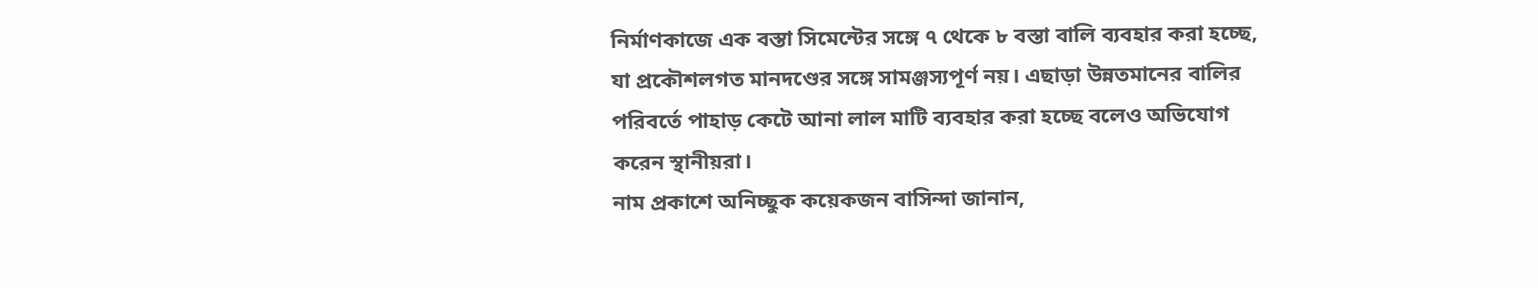নির্মাণকাজে এক বস্তা সিমেন্টের সঙ্গে ৭ থেকে ৮ বস্তা বালি ব্যবহার করা হচ্ছে, যা প্রকৌশলগত মানদণ্ডের সঙ্গে সামঞ্জস্যপূর্ণ নয়। এছাড়া উন্নতমানের বালির পরিবর্তে পাহাড় কেটে আনা লাল মাটি ব্যবহার করা হচ্ছে বলেও অভিযোগ করেন স্থানীয়রা।
নাম প্রকাশে অনিচ্ছুক কয়েকজন বাসিন্দা জানান,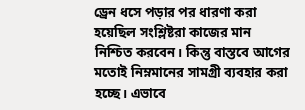ড্রেন ধসে পড়ার পর ধারণা করা হয়েছিল সংশ্লিষ্টরা কাজের মান নিশ্চিত করবেন। কিন্তু বাস্তবে আগের মতোই নিম্নমানের সামগ্রী ব্যবহার করা হচ্ছে। এভাবে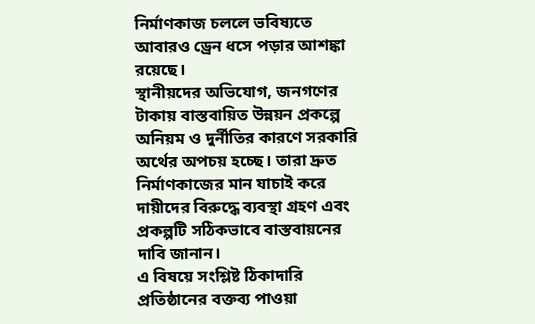নির্মাণকাজ চললে ভবিষ্যতে আবারও ড্রেন ধসে পড়ার আশঙ্কা রয়েছে।
স্থানীয়দের অভিযোগ, জনগণের টাকায় বাস্তবায়িত উন্নয়ন প্রকল্পে অনিয়ম ও দুর্নীতির কারণে সরকারি অর্থের অপচয় হচ্ছে। তারা দ্রুত নির্মাণকাজের মান যাচাই করে দায়ীদের বিরুদ্ধে ব্যবস্থা গ্রহণ এবং প্রকল্পটি সঠিকভাবে বাস্তবায়নের দাবি জানান।
এ বিষয়ে সংশ্লিষ্ট ঠিকাদারি প্রতিষ্ঠানের বক্তব্য পাওয়া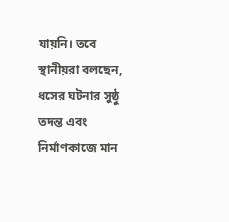যায়নি। তবে স্থানীয়রা বলছেন, ধসের ঘটনার সুষ্ঠু তদন্ত এবং নির্মাণকাজে মান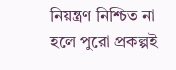নিয়ন্ত্রণ নিশ্চিত না হলে পুরো প্রকল্পই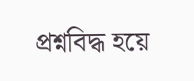প্রশ্নবিদ্ধ হয়ে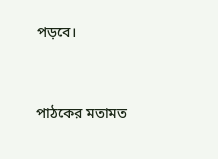পড়বে।



পাঠকের মতামত